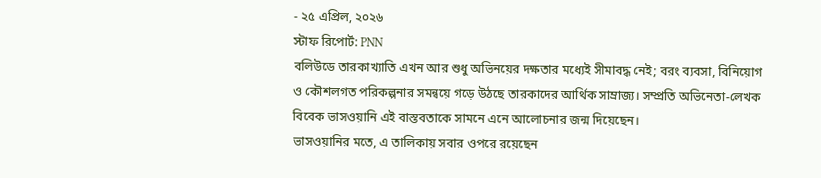- ২৫ এপ্রিল, ২০২৬
স্টাফ রিপোর্ট: PNN
বলিউডে তারকাখ্যাতি এখন আর শুধু অভিনয়ের দক্ষতার মধ্যেই সীমাবদ্ধ নেই; বরং ব্যবসা, বিনিয়োগ ও কৌশলগত পরিকল্পনার সমন্বয়ে গড়ে উঠছে তারকাদের আর্থিক সাম্রাজ্য। সম্প্রতি অভিনেতা-লেখক বিবেক ভাসওয়ানি এই বাস্তবতাকে সামনে এনে আলোচনার জন্ম দিয়েছেন।
ভাসওয়ানির মতে, এ তালিকায় সবার ওপরে রয়েছেন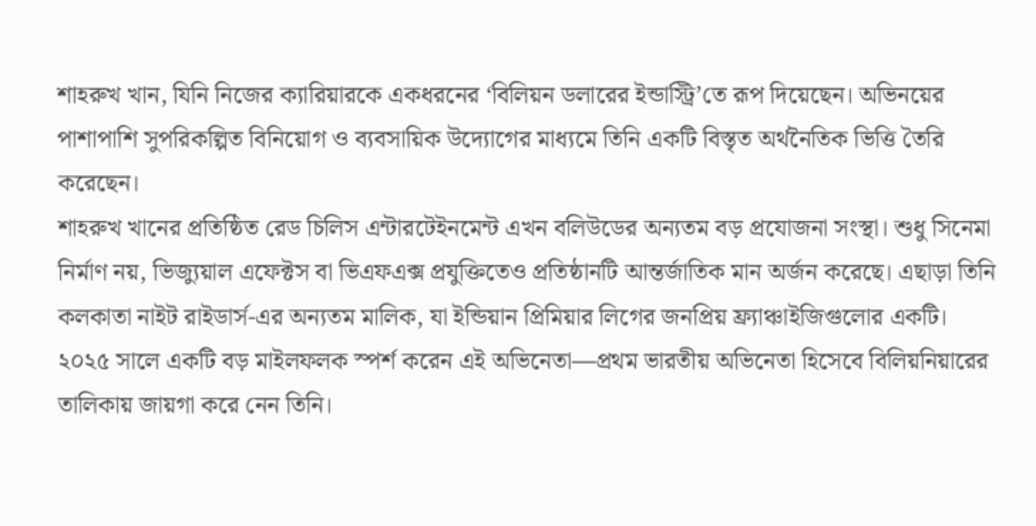শাহরুখ খান, যিনি নিজের ক্যারিয়ারকে একধরনের ‘বিলিয়ন ডলারের ইন্ডাস্ট্রি’তে রূপ দিয়েছেন। অভিনয়ের পাশাপাশি সুপরিকল্পিত বিনিয়োগ ও ব্যবসায়িক উদ্যোগের মাধ্যমে তিনি একটি বিস্তৃত অর্থনৈতিক ভিত্তি তৈরি করেছেন।
শাহরুখ খানের প্রতিষ্ঠিত রেড চিলিস এন্টারটেইনমেন্ট এখন বলিউডের অন্যতম বড় প্রযোজনা সংস্থা। শুধু সিনেমা নির্মাণ নয়, ভিজ্যুয়াল এফেক্টস বা ভিএফএক্স প্রযুক্তিতেও প্রতিষ্ঠানটি আন্তর্জাতিক মান অর্জন করেছে। এছাড়া তিনি কলকাতা নাইট রাইডার্স-এর অন্যতম মালিক, যা ইন্ডিয়ান প্রিমিয়ার লিগের জনপ্রিয় ফ্র্যাঞ্চাইজিগুলোর একটি।
২০২৫ সালে একটি বড় মাইলফলক স্পর্শ করেন এই অভিনেতা—প্রথম ভারতীয় অভিনেতা হিসেবে বিলিয়নিয়ারের তালিকায় জায়গা করে নেন তিনি।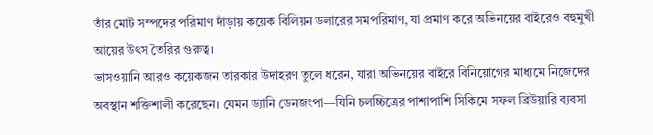তাঁর মোট সম্পদের পরিমাণ দাঁড়ায় কয়েক বিলিয়ন ডলারের সমপরিমাণ, যা প্রমাণ করে অভিনয়ের বাইরেও বহুমুখী আয়ের উৎস তৈরির গুরুত্ব।
ভাসওয়ানি আরও কয়েকজন তারকার উদাহরণ তুলে ধরেন, যারা অভিনয়ের বাইরে বিনিয়োগের মাধ্যমে নিজেদের অবস্থান শক্তিশালী করেছেন। যেমন ড্যানি ডেনজংপা—যিনি চলচ্চিত্রের পাশাপাশি সিকিমে সফল ব্রিউয়ারি ব্যবসা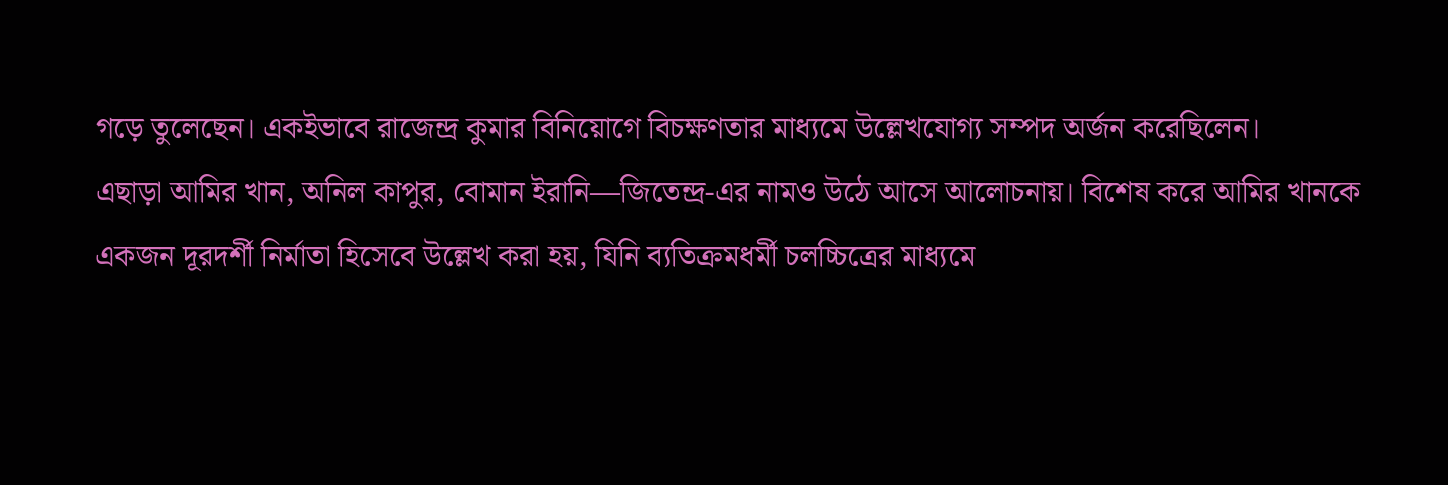গড়ে তুলেছেন। একইভাবে রাজেন্দ্র কুমার বিনিয়োগে বিচক্ষণতার মাধ্যমে উল্লেখযোগ্য সম্পদ অর্জন করেছিলেন।
এছাড়া আমির খান, অনিল কাপুর, বোমান ইরানি—জিতেন্দ্র-এর নামও উঠে আসে আলোচনায়। বিশেষ করে আমির খানকে একজন দূরদর্শী নির্মাতা হিসেবে উল্লেখ করা হয়, যিনি ব্যতিক্রমধর্মী চলচ্চিত্রের মাধ্যমে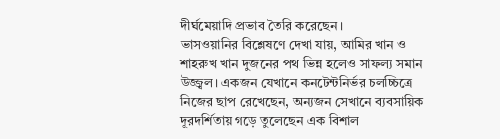দীর্ঘমেয়াদি প্রভাব তৈরি করেছেন।
ভাসওয়ানির বিশ্লেষণে দেখা যায়, আমির খান ও শাহরুখ খান দুজনের পথ ভিন্ন হলেও সাফল্য সমান উজ্জ্বল। একজন যেখানে কনটেন্টনির্ভর চলচ্চিত্রে নিজের ছাপ রেখেছেন, অন্যজন সেখানে ব্যবসায়িক দূরদর্শিতায় গড়ে তুলেছেন এক বিশাল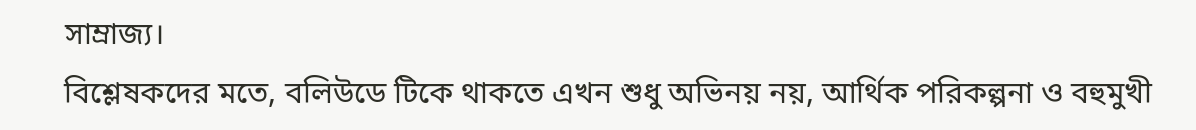সাম্রাজ্য।
বিশ্লেষকদের মতে, বলিউডে টিকে থাকতে এখন শুধু অভিনয় নয়, আর্থিক পরিকল্পনা ও বহুমুখী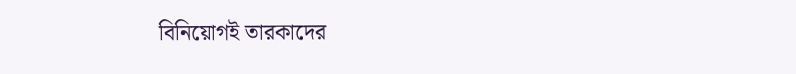বিনিয়োগই তারকাদের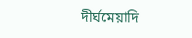দীর্ঘমেয়াদি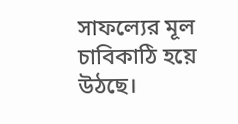সাফল্যের মূল চাবিকাঠি হয়ে উঠছে।